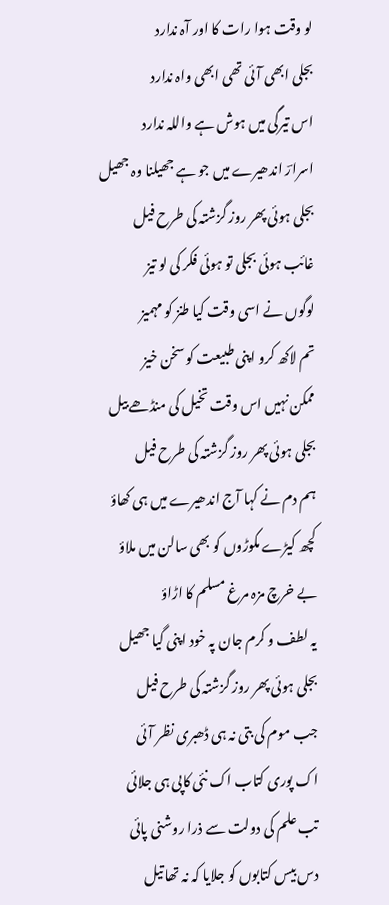لو وقت ہوا رات کا اور آہ ندارد
بجلی ابھی آئی تھی ابھی واہ ندارد
اس تیرگی میں ہوش ہے واللہ ندارد
اسرارؔ اندھیرے میں جو ہے جھیلنا وہ جھیل
بجلی ہوئی پھر روز گزشتہ کی طرح فیل
غائب ہوئی بجلی تو ہوئی فکر کی لو تیز
لوگوں نے اسی وقت کیا طنز کو مہمیز
تم لاکھ کرو اپنی طبیعت کو سخن خیز
ممکن نہیں اس وقت تخیل کی منڈھے بیل
بجلی ہوئی پھر روز گزشتہ کی طرح فیل
ہم دم نے کہا آج اندھیرے میں ہی کھاؤ
کچھ کیڑے مکوڑوں کو بھی سالن میں ملاؤ
بے خرچ مزہ مرغ مسلم کا اڑاؤ
یہ لطف و کرم جان پہ خود اپنی گیا جھیل
بجلی ہوئی پھر روز گزشتہ کی طرح فیل
جب موم کی بتی نہ ہی ڈھبری نظر آئی
اک پوری کتاب اک نئی کاپی ہی جلائی
تب علم کی دولت سے ذرا روشنی پائی
دس بیس کتابوں کو جلایا کہ نہ تھا تیل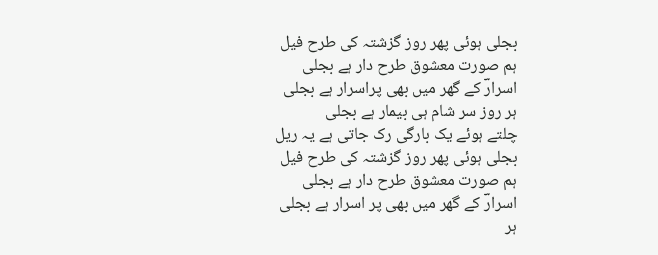بجلی ہوئی پھر روز گزشتہ کی طرح فیل
ہم صورت معشوق طرح دار ہے بجلی
اسرارؔ کے گھر میں بھی پراسرار ہے بجلی
ہر روز سر شام ہی بیمار ہے بجلی
چلتے ہوئے یک بارگی رک جاتی ہے یہ ریل
بجلی ہوئی پھر روز گزشتہ کی طرح فیل
ہم صورت معشوق طرح دار ہے بجلی
اسرارؔ کے گھر میں بھی پر اسرار ہے بجلی
ہر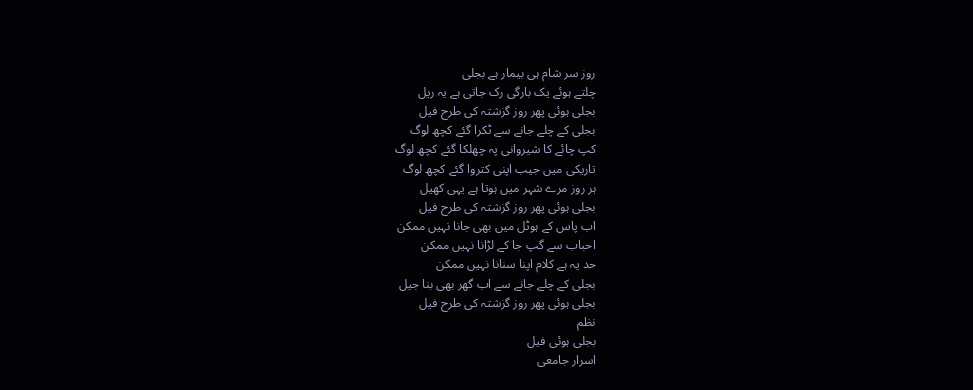روز سر شام ہی بیمار ہے بجلی
چلتے ہوئے یک بارگی رک جاتی ہے یہ ریل
بجلی ہوئی پھر روز گزشتہ کی طرح فیل
بجلی کے چلے جانے سے ٹکرا گئے کچھ لوگ
کپ چائے کا شیروانی پہ چھلکا گئے کچھ لوگ
تاریکی میں جیب اپنی کتروا گئے کچھ لوگ
ہر روز مرے شہر میں ہوتا ہے یہی کھیل
بجلی ہوئی پھر روز گزشتہ کی طرح فیل
اب پاس کے ہوٹل میں بھی جانا نہیں ممکن
احباب سے گپ جا کے لڑانا نہیں ممکن
حد یہ ہے کلام اپنا سنانا نہیں ممکن
بجلی کے چلے جانے سے اب گھر بھی بنا جیل
بجلی ہوئی پھر روز گزشتہ کی طرح فیل
نظم
بجلی ہوئی فیل
اسرار جامعی